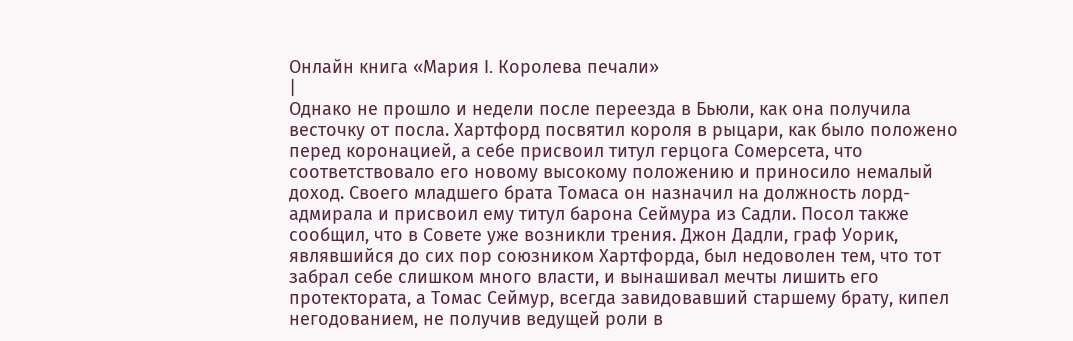Онлайн книга «Мария I. Королева печали»
|
Однако не прошло и недели после переезда в Бьюли, как она получила весточку от посла. Хартфорд посвятил короля в рыцари, как было положено перед коронацией, а себе присвоил титул герцога Сомерсета, что соответствовало его новому высокому положению и приносило немалый доход. Своего младшего брата Томаса он назначил на должность лорд-адмирала и присвоил ему титул барона Сеймура из Садли. Посол также сообщил, что в Совете уже возникли трения. Джон Дадли, граф Уорик, являвшийся до сих пор союзником Хартфорда, был недоволен тем, что тот забрал себе слишком много власти, и вынашивал мечты лишить его протектората, а Томас Сеймур, всегда завидовавший старшему брату, кипел негодованием, не получив ведущей роли в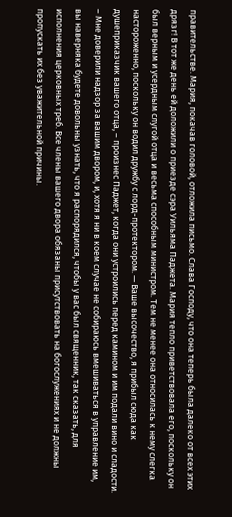правительстве. Мария, покачав головой, отложила письмо. Слава Господу, что она теперь была далеко от всех этих дрязг! В тот же день ей доложили о приезде сэра Уильяма Паджета. Мария тепло приветствовала его, поскольку он был верным и усердным слугой отца и весьма способным министром. Тем не менее она относилась к нему слегка настороженно, поскольку он водил дружбу с лорд-протектором. — Ваше высочество, я прибыл сюда как душеприказчик вашего отца, – произнес Паджет, когда они устроились перед камином и им подали вино и сладости. – Мне доверили надзор за вашим двором, и, хотя я ни в коем случае не собираюсь вмешиваться в управление им, вы наверняка будете довольны узнать, что я распорядился, чтобы у вас был священник, так сказать, для исполнения церковных треб. Все члены вашего двора обязаны присутствовать на богослужениях и не должны пропускать их без уважительной причины.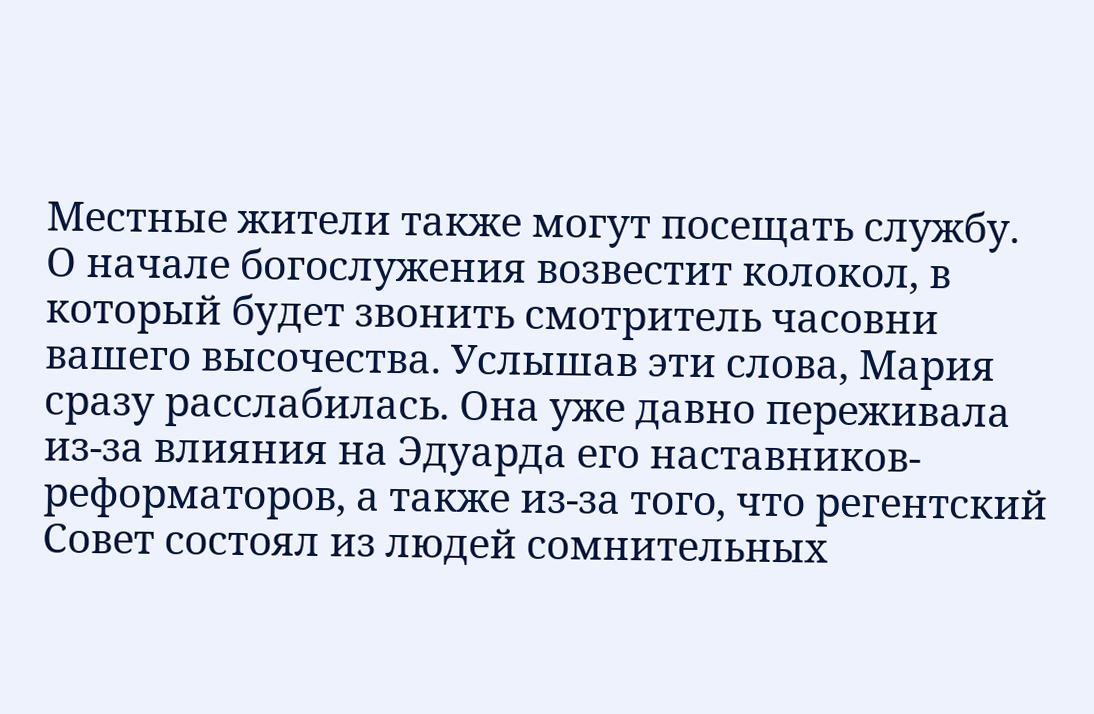Местные жители также могут посещать службу. О начале богослужения возвестит колокол, в который будет звонить смотритель часовни вашего высочества. Услышав эти слова, Мария сразу расслабилась. Она уже давно переживала из-за влияния на Эдуарда его наставников-реформаторов, а также из-за того, что регентский Совет состоял из людей сомнительных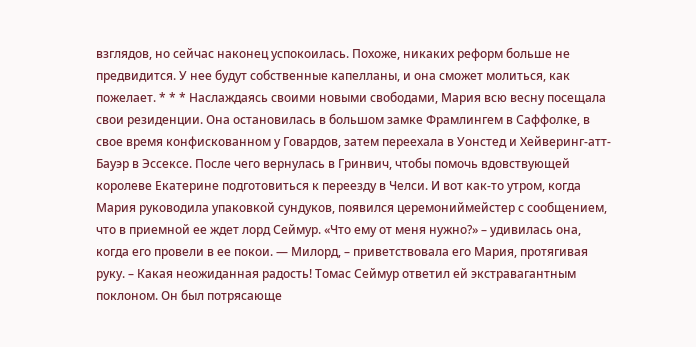взглядов, но сейчас наконец успокоилась. Похоже, никаких реформ больше не предвидится. У нее будут собственные капелланы, и она сможет молиться, как пожелает. * * * Наслаждаясь своими новыми свободами, Мария всю весну посещала свои резиденции. Она остановилась в большом замке Фрамлингем в Саффолке, в свое время конфискованном у Говардов, затем переехала в Уонстед и Хейверинг-атт-Бауэр в Эссексе. После чего вернулась в Гринвич, чтобы помочь вдовствующей королеве Екатерине подготовиться к переезду в Челси. И вот как-то утром, когда Мария руководила упаковкой сундуков, появился церемониймейстер с сообщением, что в приемной ее ждет лорд Сеймур. «Что ему от меня нужно?» – удивилась она, когда его провели в ее покои. — Милорд, – приветствовала его Мария, протягивая руку. – Какая неожиданная радость! Томас Сеймур ответил ей экстравагантным поклоном. Он был потрясающе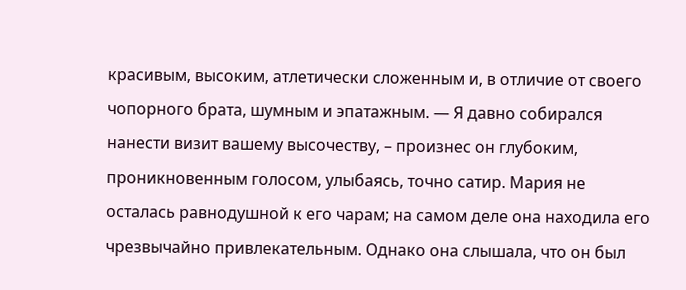красивым, высоким, атлетически сложенным и, в отличие от своего чопорного брата, шумным и эпатажным. — Я давно собирался нанести визит вашему высочеству, – произнес он глубоким, проникновенным голосом, улыбаясь, точно сатир. Мария не осталась равнодушной к его чарам; на самом деле она находила его чрезвычайно привлекательным. Однако она слышала, что он был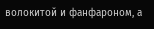волокитой и фанфароном, а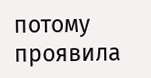потому проявила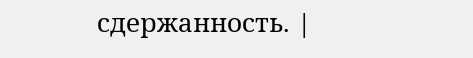сдержанность. |